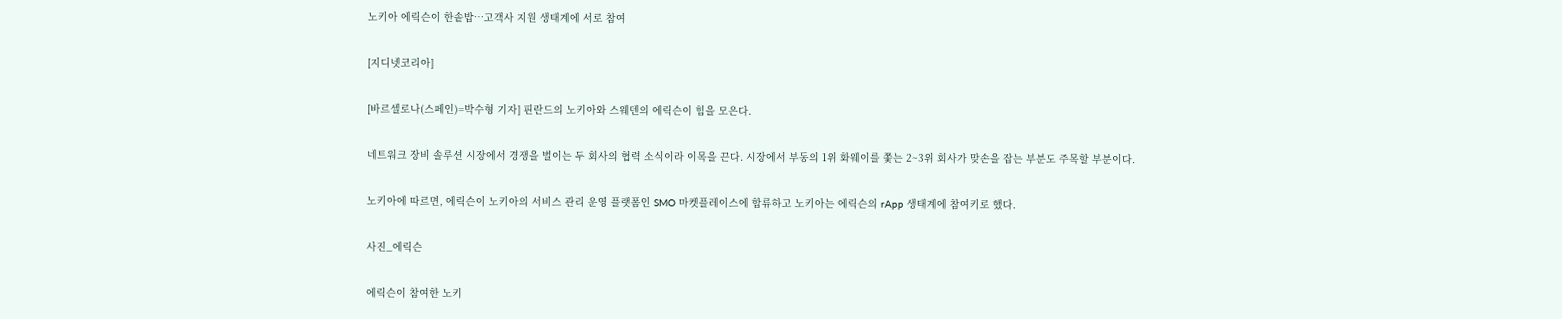노키아 에릭슨이 한솥밥…고객사 지원 생태계에 서로 참여

[지디넷코리아]

[바르셀로나(스페인)=박수형 기자] 핀란드의 노키아와 스웨덴의 에릭슨이 힘을 모은다.

네트워크 장비 솔루션 시장에서 경쟁을 벌이는 두 회사의 협력 소식이라 이목을 끈다. 시장에서 부동의 1위 화웨이를 쫓는 2~3위 회사가 맞손을 잡는 부분도 주목할 부분이다.

노키아에 따르면, 에릭슨이 노키아의 서비스 관리 운영 플랫폼인 SMO 마켓플레이스에 합류하고 노키아는 에릭슨의 rApp 생태계에 참여키로 했다.

사진_에릭슨

에릭슨이 참여한 노키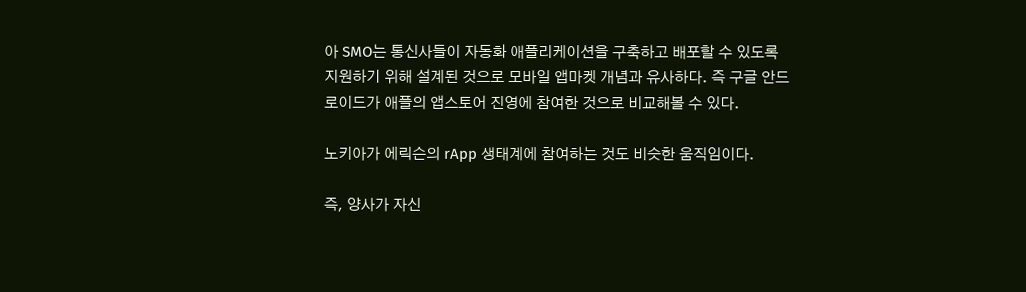아 SMO는 통신사들이 자동화 애플리케이션을 구축하고 배포할 수 있도록 지원하기 위해 설계된 것으로 모바일 앱마켓 개념과 유사하다. 즉 구글 안드로이드가 애플의 앱스토어 진영에 참여한 것으로 비교해볼 수 있다.

노키아가 에릭슨의 rApp 생태계에 참여하는 것도 비슷한 움직임이다.

즉, 양사가 자신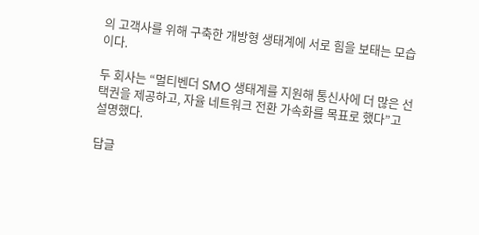의 고객사를 위해 구축한 개방형 생태계에 서로 힘을 보태는 모습이다.

두 회사는 “멀티벤더 SMO 생태계를 지원해 통신사에 더 많은 선택권을 제공하고, 자율 네트워크 전환 가속화를 목표로 했다”고 설명했다.

답글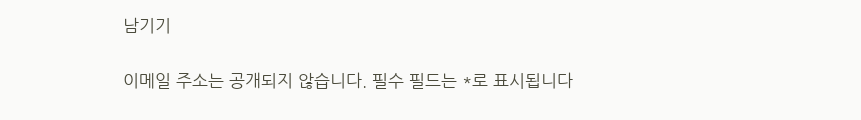남기기

이메일 주소는 공개되지 않습니다. 필수 필드는 *로 표시됩니다